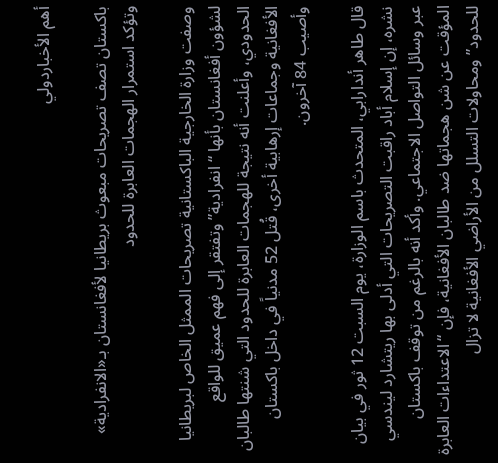أهم الأخباردولي

باكستان تصف تصريحات مبعوث بريطانيا لأفغانستان بـ«الانفرادية» وتؤكد استمرار الهجمات العابرة للحدود

وصفت وزارة الخارجية الباكستانية تصريحات الممثل الخاص لبريطانيا لشؤون أفغانستان بأنها “انفرادية” وتفتقر إلى فهم عميق للواقع الحدودي، وأعلنت أنه نتيجة للهجمات العابرة للحدود التي شنتها طالبان الأفغانية وجماعات إرهابية أخرى، قُتل 52 مدنياً في داخل باكستان وأصيب 84 آخرون.

قال طاهر أندارابي، المتحدث باسم الوزارة، يوم السبت 12 ثور في بيان نشره، إن إسلام أباد راقبت التصريحات التي أدلى بها ريتشارد ليندسي عبر وسائل التواصل الاجتماعي. وأكد أنه بالرغم من توقف باكستان المؤقت عن شن هجماتها ضد طالبان الأفغانية، فإن “الاعتداءات العابرة للحدود” ومحاولات التسلل من الأراضي الأفغانية لا تزال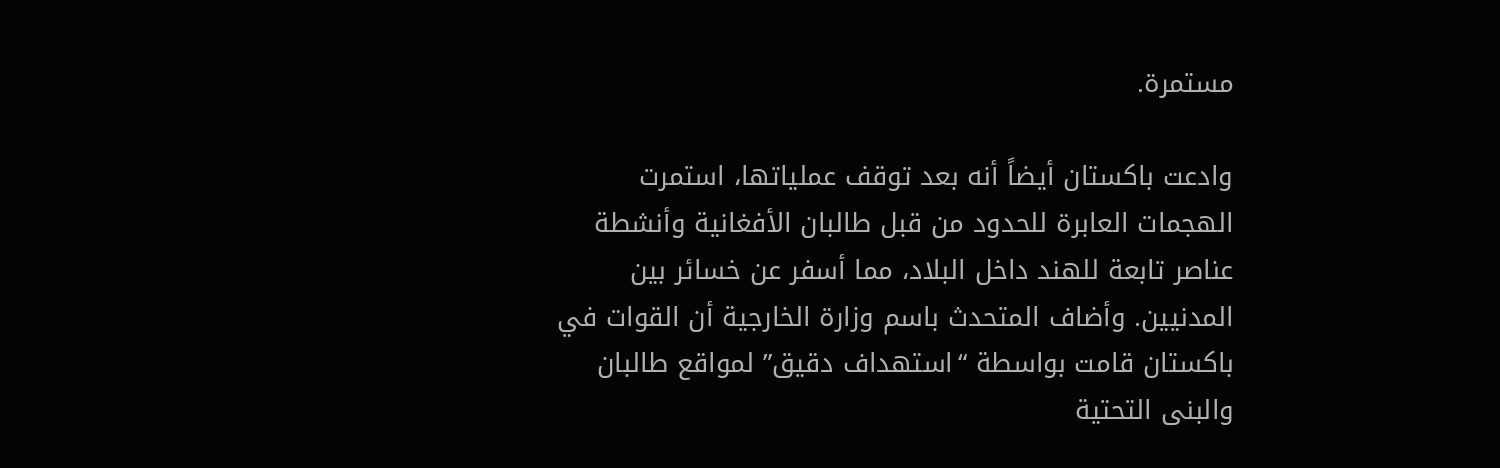مستمرة.

وادعت باكستان أيضاً أنه بعد توقف عملياتها، استمرت الهجمات العابرة للحدود من قبل طالبان الأفغانية وأنشطة عناصر تابعة للهند داخل البلاد، مما أسفر عن خسائر بين المدنيين. وأضاف المتحدث باسم وزارة الخارجية أن القوات في باكستان قامت بواسطة “استهداف دقيق” لمواقع طالبان والبنى التحتية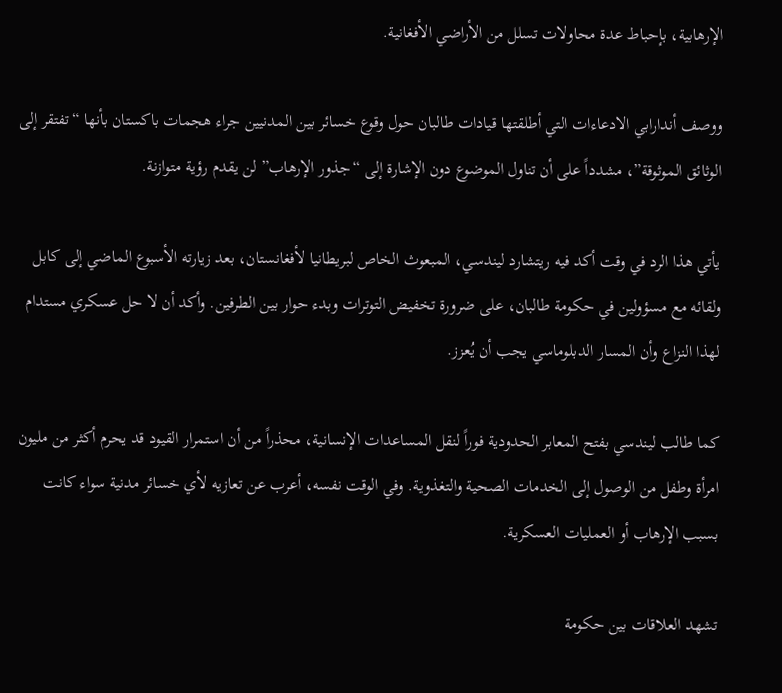الإرهابية، بإحباط عدة محاولات تسلل من الأراضي الأفغانية.

ووصف أندارابي الادعاءات التي أطلقتها قيادات طالبان حول وقوع خسائر بين المدنيين جراء هجمات باكستان بأنها “تفتقر إلى الوثائق الموثوقة”، مشدداً على أن تناول الموضوع دون الإشارة إلى “جذور الإرهاب” لن يقدم رؤية متوازنة.

يأتي هذا الرد في وقت أكد فيه ريتشارد ليندسي، المبعوث الخاص لبريطانيا لأفغانستان، بعد زيارته الأسبوع الماضي إلى كابل ولقائه مع مسؤولين في حكومة طالبان، على ضرورة تخفيض التوترات وبدء حوار بين الطرفين. وأكد أن لا حل عسكري مستدام لهذا النزاع وأن المسار الدبلوماسي يجب أن يُعزز.

كما طالب ليندسي بفتح المعابر الحدودية فوراً لنقل المساعدات الإنسانية، محذراً من أن استمرار القيود قد يحرم أكثر من مليون امرأة وطفل من الوصول إلى الخدمات الصحية والتغذوية. وفي الوقت نفسه، أعرب عن تعازيه لأي خسائر مدنية سواء كانت بسبب الإرهاب أو العمليات العسكرية.

تشهد العلاقات بين حكومة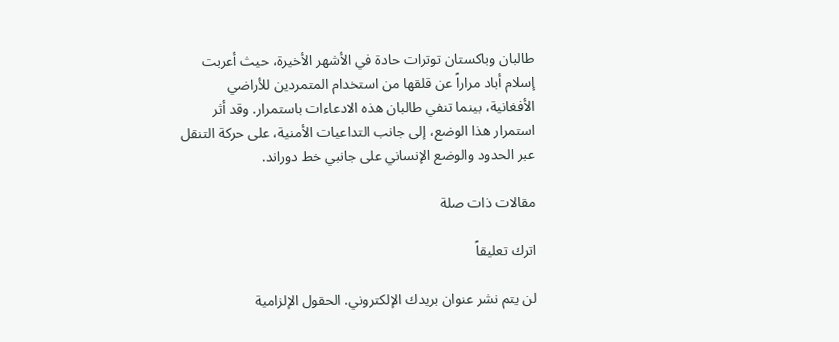طالبان وباكستان توترات حادة في الأشهر الأخيرة، حيث أعربت إسلام أباد مراراً عن قلقها من استخدام المتمردين للأراضي الأفغانية، بينما تنفي طالبان هذه الادعاءات باستمرار. وقد أثر استمرار هذا الوضع، إلى جانب التداعيات الأمنية، على حركة التنقل عبر الحدود والوضع الإنساني على جانبي خط دوراند.

مقالات ذات صلة

اترك تعليقاً

لن يتم نشر عنوان بريدك الإلكتروني. الحقول الإلزامية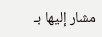مشار إليها بـ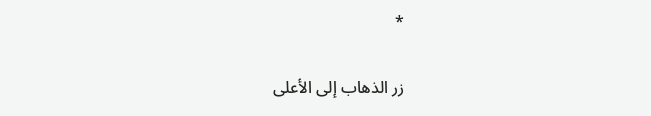*

زر الذهاب إلى الأعلى